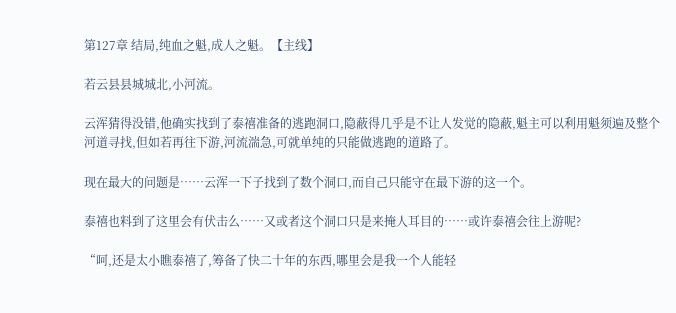第127章 结局,纯血之魁,成人之魁。【主线】

若云县县城城北,小河流。

云浑猜得没错,他确实找到了泰禧准备的逃跑洞口,隐蔽得几乎是不让人发觉的隐蔽,魁主可以利用魁须遍及整个河道寻找,但如若再往下游,河流湍急,可就单纯的只能做逃跑的道路了。

现在最大的问题是……云浑一下子找到了数个洞口,而自己只能守在最下游的这一个。

泰禧也料到了这里会有伏击么……又或者这个洞口只是来掩人耳目的……或许泰禧会往上游呢?

“呵,还是太小瞧泰禧了,筹备了快二十年的东西,哪里会是我一个人能轻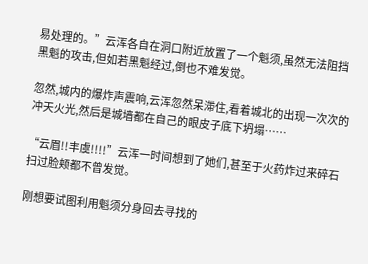易处理的。”云浑各自在洞口附近放置了一个魁须,虽然无法阻挡黑魁的攻击,但如若黑魁经过,倒也不难发觉。

忽然,城内的爆炸声震响,云浑忽然呆滞住,看着城北的出现一次次的冲天火光,然后是城墙都在自己的眼皮子底下坍塌……

“云眉!!丰虞!!!!”云浑一时间想到了她们,甚至于火药炸过来碎石扫过脸颊都不曾发觉。

刚想要试图利用魁须分身回去寻找的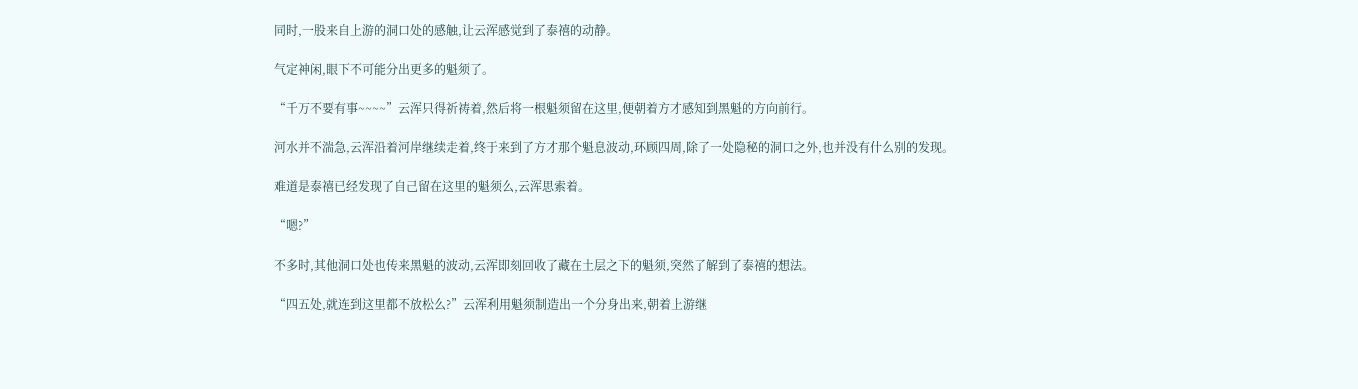同时,一股来自上游的洞口处的感触,让云浑感觉到了泰禧的动静。

气定神闲,眼下不可能分出更多的魁须了。

“千万不要有事~~~~”云浑只得祈祷着,然后将一根魁须留在这里,便朝着方才感知到黑魁的方向前行。

河水并不湍急,云浑沿着河岸继续走着,终于来到了方才那个魁息波动,环顾四周,除了一处隐秘的洞口之外,也并没有什么别的发现。

难道是泰禧已经发现了自己留在这里的魁须么,云浑思索着。

“嗯?”

不多时,其他洞口处也传来黑魁的波动,云浑即刻回收了藏在土层之下的魁须,突然了解到了泰禧的想法。

“四五处,就连到这里都不放松么?”云浑利用魁须制造出一个分身出来,朝着上游继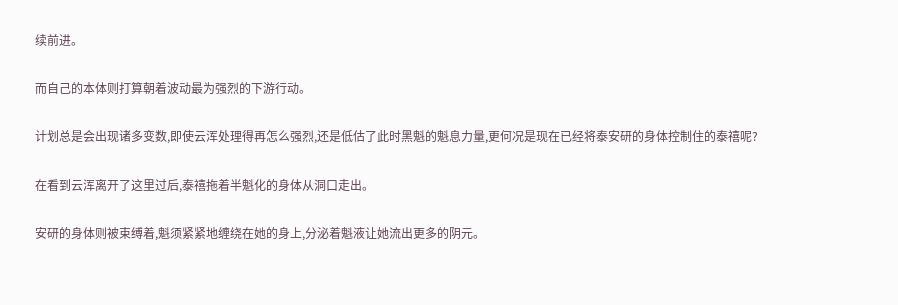续前进。

而自己的本体则打算朝着波动最为强烈的下游行动。

计划总是会出现诸多变数,即使云浑处理得再怎么强烈,还是低估了此时黑魁的魁息力量,更何况是现在已经将泰安研的身体控制住的泰禧呢?

在看到云浑离开了这里过后,泰禧拖着半魁化的身体从洞口走出。

安研的身体则被束缚着,魁须紧紧地缠绕在她的身上,分泌着魁液让她流出更多的阴元。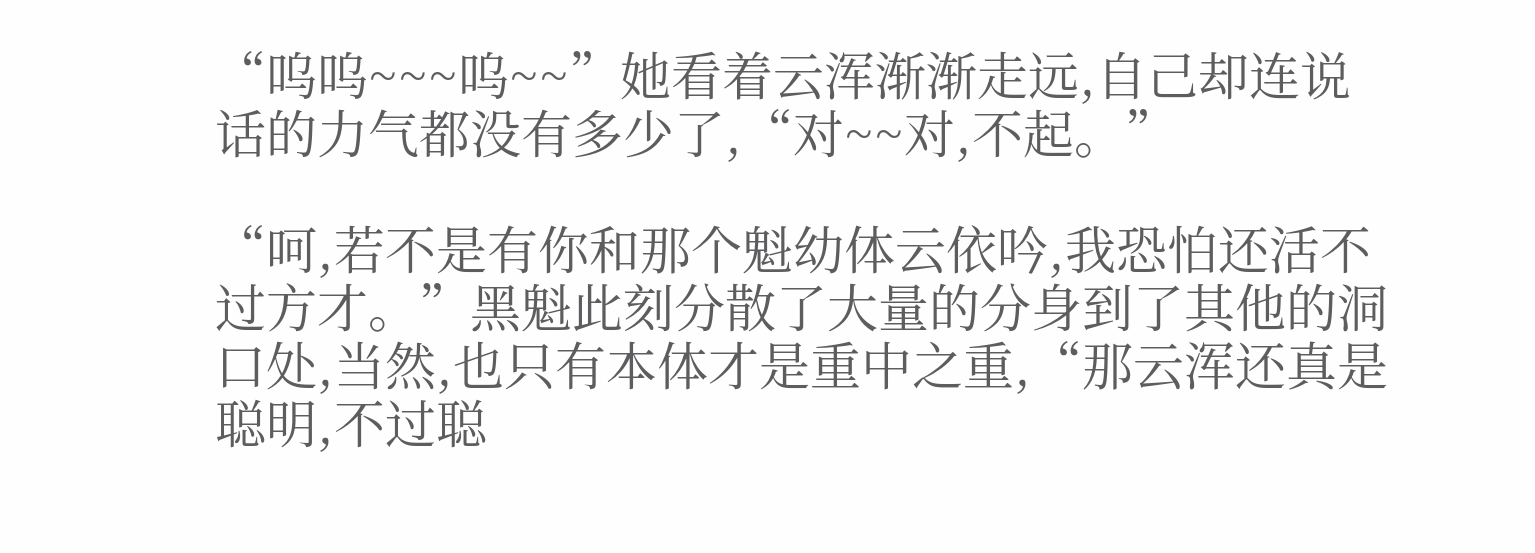“呜呜~~~呜~~”她看着云浑渐渐走远,自己却连说话的力气都没有多少了,“对~~对,不起。”

“呵,若不是有你和那个魁幼体云依吟,我恐怕还活不过方才。”黑魁此刻分散了大量的分身到了其他的洞口处,当然,也只有本体才是重中之重,“那云浑还真是聪明,不过聪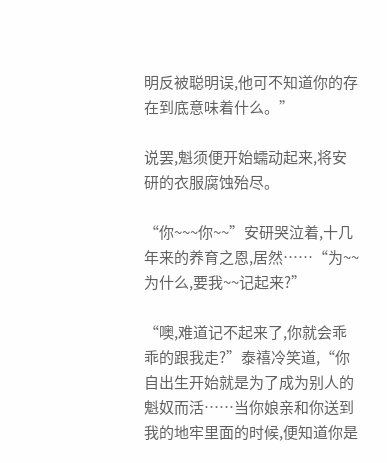明反被聪明误,他可不知道你的存在到底意味着什么。”

说罢,魁须便开始蠕动起来,将安研的衣服腐蚀殆尽。

“你~~~你~~”安研哭泣着,十几年来的养育之恩,居然……“为~~为什么,要我~~记起来?”

“噢,难道记不起来了,你就会乖乖的跟我走?”泰禧冷笑道,“你自出生开始就是为了成为别人的魁奴而活……当你娘亲和你送到我的地牢里面的时候,便知道你是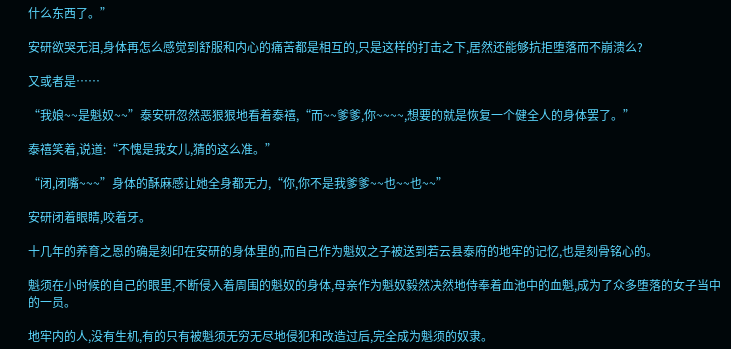什么东西了。”

安研欲哭无泪,身体再怎么感觉到舒服和内心的痛苦都是相互的,只是这样的打击之下,居然还能够抗拒堕落而不崩溃么?

又或者是……

“我娘~~是魁奴~~”泰安研忽然恶狠狠地看着泰禧,“而~~爹爹,你~~~~,想要的就是恢复一个健全人的身体罢了。”

泰禧笑着,说道:“不愧是我女儿,猜的这么准。”

“闭,闭嘴~~~”身体的酥麻感让她全身都无力,“你,你不是我爹爹~~也~~也~~”

安研闭着眼睛,咬着牙。

十几年的养育之恩的确是刻印在安研的身体里的,而自己作为魁奴之子被送到若云县泰府的地牢的记忆,也是刻骨铭心的。

魁须在小时候的自己的眼里,不断侵入着周围的魁奴的身体,母亲作为魁奴毅然决然地侍奉着血池中的血魁,成为了众多堕落的女子当中的一员。

地牢内的人,没有生机,有的只有被魁须无穷无尽地侵犯和改造过后,完全成为魁须的奴隶。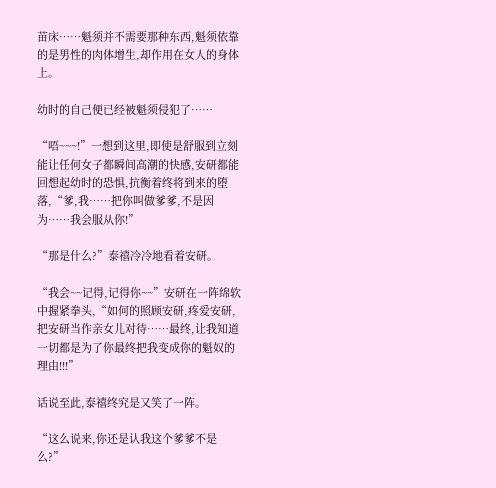苗床……魁须并不需要那种东西,魁须依靠的是男性的肉体增生,却作用在女人的身体上。

幼时的自己便已经被魁须侵犯了……

“唔~~~!”一想到这里,即使是舒服到立刻能让任何女子都瞬间高潮的快感,安研都能回想起幼时的恐惧,抗衡着终将到来的堕落,“爹,我……把你叫做爹爹,不是因为……我会服从你!”

“那是什么?”泰禧冷冷地看着安研。

“我会~~记得,记得你~~”安研在一阵绵软中握紧拳头,“如何的照顾安研,疼爱安研,把安研当作亲女儿对待……最终,让我知道一切都是为了你最终把我变成你的魁奴的理由!!!”

话说至此,泰禧终究是又笑了一阵。

“这么说来,你还是认我这个爹爹不是么?”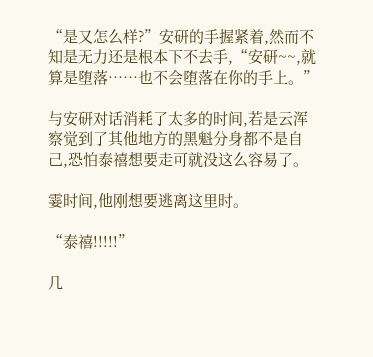“是又怎么样?”安研的手握紧着,然而不知是无力还是根本下不去手,“安研~~,就算是堕落……也不会堕落在你的手上。”

与安研对话消耗了太多的时间,若是云浑察觉到了其他地方的黑魁分身都不是自己,恐怕泰禧想要走可就没这么容易了。

霎时间,他刚想要逃离这里时。

“泰禧!!!!!”

几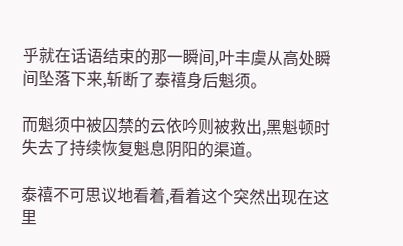乎就在话语结束的那一瞬间,叶丰虞从高处瞬间坠落下来,斩断了泰禧身后魁须。

而魁须中被囚禁的云依吟则被救出,黑魁顿时失去了持续恢复魁息阴阳的渠道。

泰禧不可思议地看着,看着这个突然出现在这里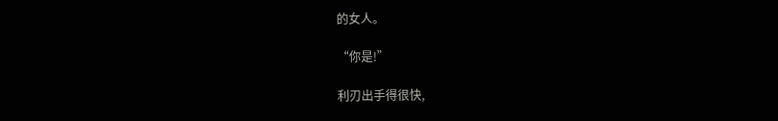的女人。

“你是!”

利刃出手得很快,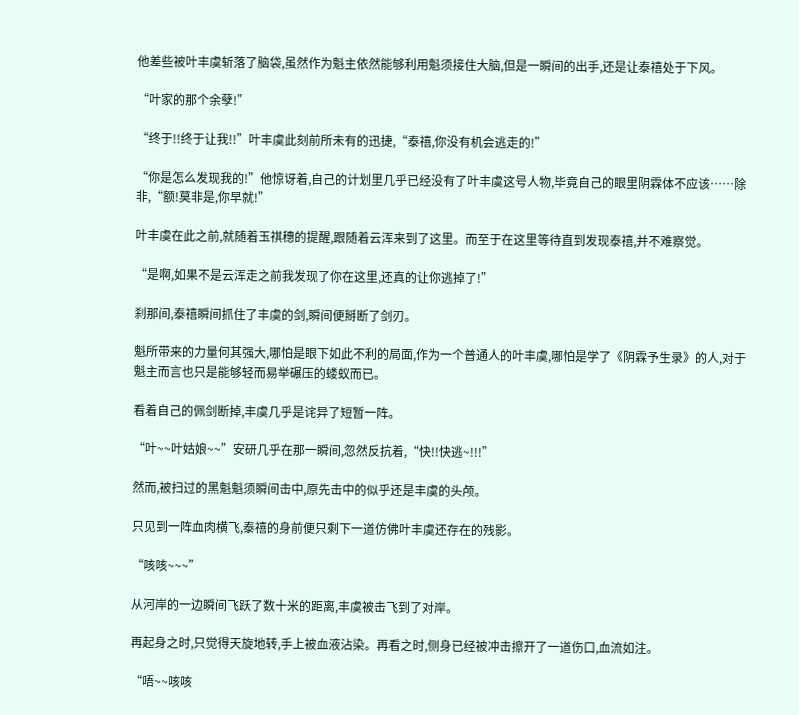他差些被叶丰虞斩落了脑袋,虽然作为魁主依然能够利用魁须接住大脑,但是一瞬间的出手,还是让泰禧处于下风。

“叶家的那个余孽!”

“终于!!终于让我!!”叶丰虞此刻前所未有的迅捷,“泰禧,你没有机会逃走的!”

“你是怎么发现我的!”他惊讶着,自己的计划里几乎已经没有了叶丰虞这号人物,毕竟自己的眼里阴霖体不应该……除非,“额!莫非是,你早就!”

叶丰虞在此之前,就随着玉祺穗的提醒,跟随着云浑来到了这里。而至于在这里等待直到发现泰禧,并不难察觉。

“是啊,如果不是云浑走之前我发现了你在这里,还真的让你逃掉了!”

刹那间,泰禧瞬间抓住了丰虞的剑,瞬间便掰断了剑刃。

魁所带来的力量何其强大,哪怕是眼下如此不利的局面,作为一个普通人的叶丰虞,哪怕是学了《阴霖予生录》的人,对于魁主而言也只是能够轻而易举碾压的蝼蚁而已。

看着自己的佩剑断掉,丰虞几乎是诧异了短暂一阵。

“叶~~叶姑娘~~”安研几乎在那一瞬间,忽然反抗着,“快!!快逃~!!!”

然而,被扫过的黑魁魁须瞬间击中,原先击中的似乎还是丰虞的头颅。

只见到一阵血肉横飞,泰禧的身前便只剩下一道仿佛叶丰虞还存在的残影。

“咳咳~~~”

从河岸的一边瞬间飞跃了数十米的距离,丰虞被击飞到了对岸。

再起身之时,只觉得天旋地转,手上被血液沾染。再看之时,侧身已经被冲击擦开了一道伤口,血流如注。

“唔~~咳咳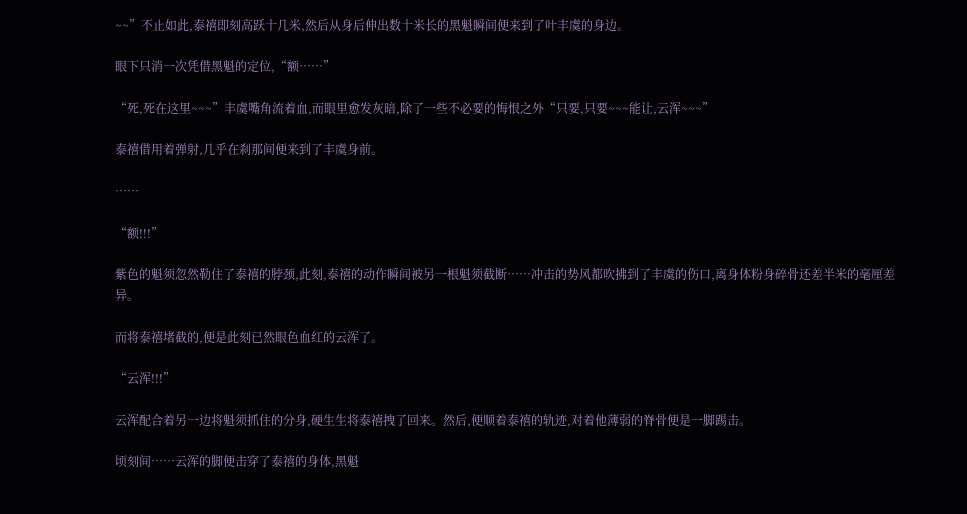~~”不止如此,泰禧即刻高跃十几米,然后从身后伸出数十米长的黑魁瞬间便来到了叶丰虞的身边。

眼下只消一次凭借黑魁的定位,“额……”

“死,死在这里~~~”丰虞嘴角流着血,而眼里愈发灰暗,除了一些不必要的悔恨之外“只要,只要~~~能让,云浑~~~”

泰禧借用着弹射,几乎在刹那间便来到了丰虞身前。

……

“额!!!”

紫色的魁须忽然勒住了泰禧的脖颈,此刻,泰禧的动作瞬间被另一根魁须截断……冲击的势风都吹拂到了丰虞的伤口,离身体粉身碎骨还差半米的毫厘差异。

而将泰禧堵截的,便是此刻已然眼色血红的云浑了。

“云浑!!!”

云浑配合着另一边将魁须抓住的分身,硬生生将泰禧拽了回来。然后,便顺着泰禧的轨迹,对着他薄弱的脊骨便是一脚踢击。

顷刻间……云浑的脚便击穿了泰禧的身体,黑魁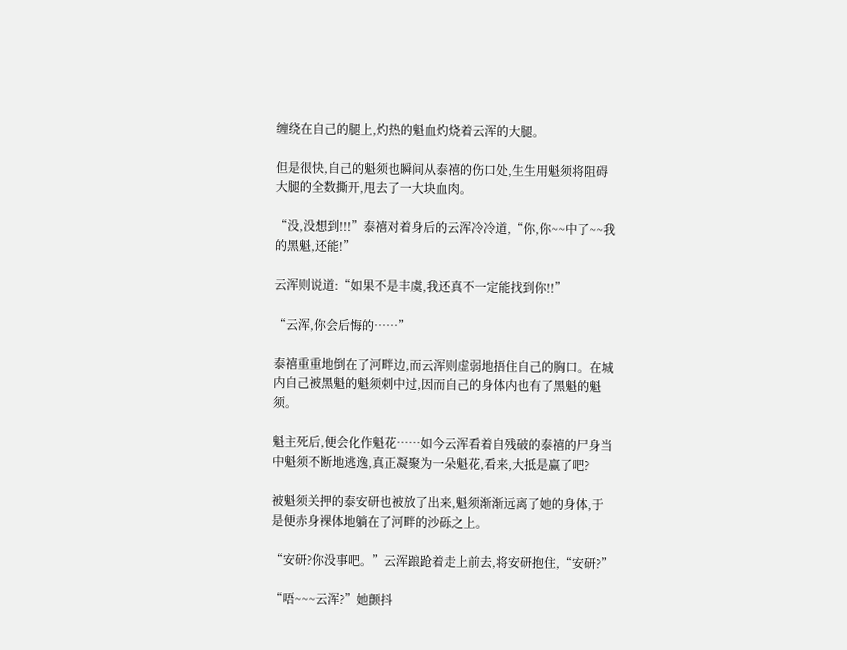缠绕在自己的腿上,灼热的魁血灼烧着云浑的大腿。

但是很快,自己的魁须也瞬间从泰禧的伤口处,生生用魁须将阻碍大腿的全数撕开,甩去了一大块血肉。

“没,没想到!!!”泰禧对着身后的云浑冷冷道,“你,你~~中了~~我的黑魁,还能!”

云浑则说道:“如果不是丰虞,我还真不一定能找到你!!”

“云浑,你会后悔的……”

泰禧重重地倒在了河畔边,而云浑则虚弱地捂住自己的胸口。在城内自己被黑魁的魁须刺中过,因而自己的身体内也有了黑魁的魁须。

魁主死后,便会化作魁花……如今云浑看着自残破的泰禧的尸身当中魁须不断地逃逸,真正凝聚为一朵魁花,看来,大抵是赢了吧?

被魁须关押的泰安研也被放了出来,魁须渐渐远离了她的身体,于是便赤身裸体地躺在了河畔的沙砾之上。

“安研?你没事吧。”云浑踉跄着走上前去,将安研抱住,“安研?”

“唔~~~云浑?”她颤抖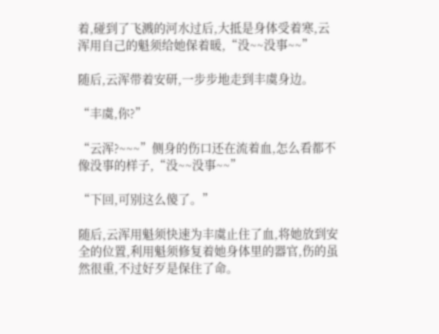着,碰到了飞溅的河水过后,大抵是身体受着寒,云浑用自己的魁须给她保着暖,“没~~没事~~”

随后,云浑带着安研,一步步地走到丰虞身边。

“丰虞,你?”

“云浑?~~~”侧身的伤口还在流着血,怎么看都不像没事的样子,“没~~没事~~”

“下回,可别这么傻了。”

随后,云浑用魁须快速为丰虞止住了血,将她放到安全的位置,利用魁须修复着她身体里的器官,伤的虽然很重,不过好歹是保住了命。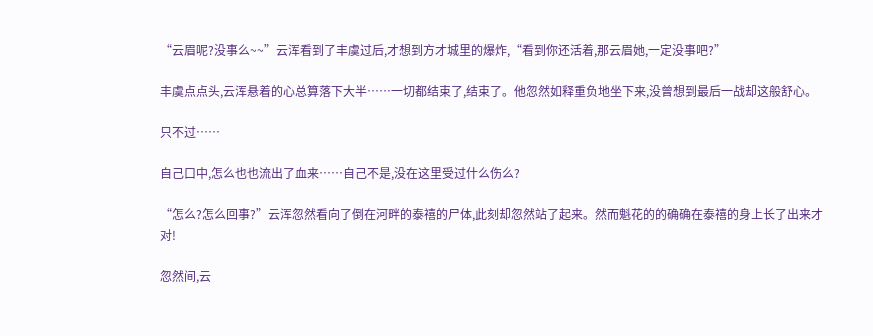“云眉呢?没事么~~”云浑看到了丰虞过后,才想到方才城里的爆炸,“看到你还活着,那云眉她,一定没事吧?”

丰虞点点头,云浑悬着的心总算落下大半……一切都结束了,结束了。他忽然如释重负地坐下来,没曾想到最后一战却这般舒心。

只不过……

自己口中,怎么也也流出了血来……自己不是,没在这里受过什么伤么?

“怎么?怎么回事?”云浑忽然看向了倒在河畔的泰禧的尸体,此刻却忽然站了起来。然而魁花的的确确在泰禧的身上长了出来才对!

忽然间,云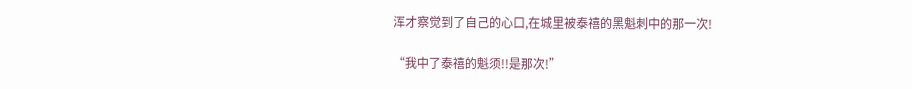浑才察觉到了自己的心口,在城里被泰禧的黑魁刺中的那一次!

“我中了泰禧的魁须!!是那次!”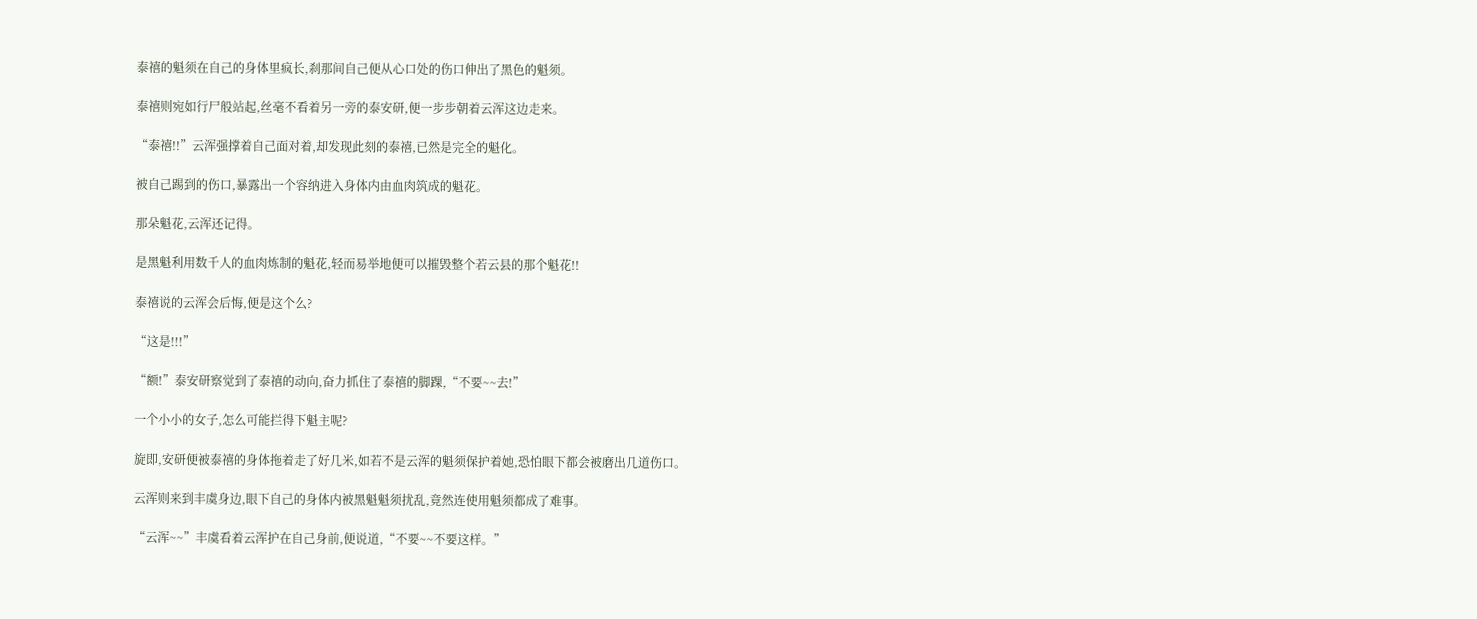泰禧的魁须在自己的身体里疯长,刹那间自己便从心口处的伤口伸出了黑色的魁须。

泰禧则宛如行尸般站起,丝毫不看着另一旁的泰安研,便一步步朝着云浑这边走来。

“泰禧!!”云浑强撑着自己面对着,却发现此刻的泰禧,已然是完全的魁化。

被自己踢到的伤口,暴露出一个容纳进入身体内由血肉筑成的魁花。

那朵魁花,云浑还记得。

是黑魁利用数千人的血肉炼制的魁花,轻而易举地便可以摧毁整个若云县的那个魁花!!

泰禧说的云浑会后悔,便是这个么?

“这是!!!”

“额!”泰安研察觉到了泰禧的动向,奋力抓住了泰禧的脚踝,“不要~~去!”

一个小小的女子,怎么可能拦得下魁主呢?

旋即,安研便被泰禧的身体拖着走了好几米,如若不是云浑的魁须保护着她,恐怕眼下都会被磨出几道伤口。

云浑则来到丰虞身边,眼下自己的身体内被黑魁魁须扰乱,竟然连使用魁须都成了难事。

“云浑~~”丰虞看着云浑护在自己身前,便说道,“不要~~不要这样。”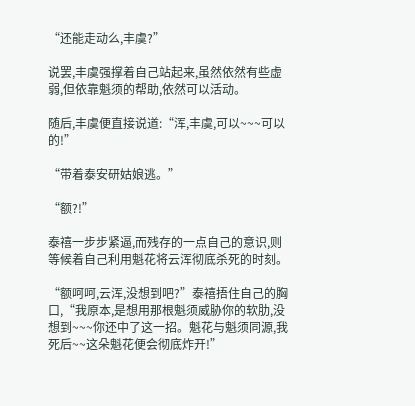“还能走动么,丰虞?”

说罢,丰虞强撑着自己站起来,虽然依然有些虚弱,但依靠魁须的帮助,依然可以活动。

随后,丰虞便直接说道:“浑,丰虞,可以~~~可以的!”

“带着泰安研姑娘逃。”

“额?!”

泰禧一步步紧逼,而残存的一点自己的意识,则等候着自己利用魁花将云浑彻底杀死的时刻。

“额呵呵,云浑,没想到吧?”泰禧捂住自己的胸口,“我原本,是想用那根魁须威胁你的软肋,没想到~~~你还中了这一招。魁花与魁须同源,我死后~~这朵魁花便会彻底炸开!”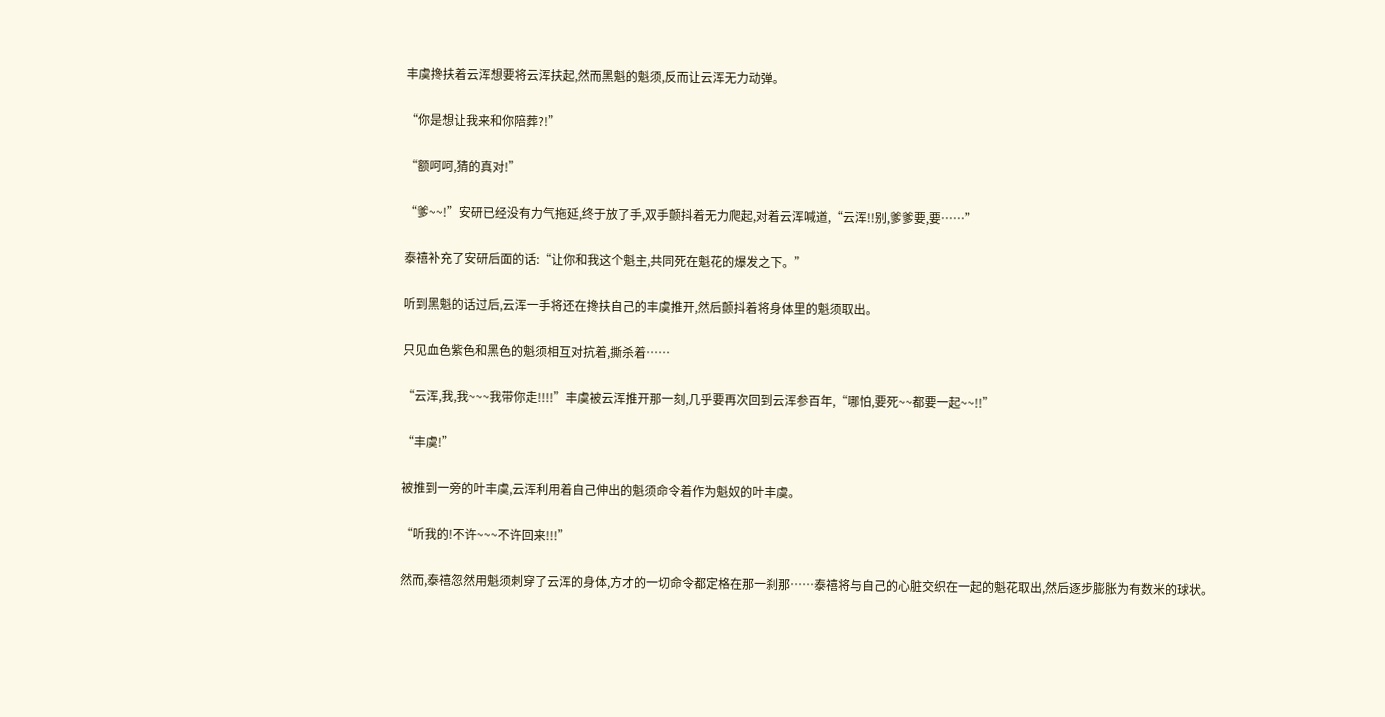丰虞搀扶着云浑想要将云浑扶起,然而黑魁的魁须,反而让云浑无力动弹。

“你是想让我来和你陪葬?!”

“额呵呵,猜的真对!”

“爹~~!”安研已经没有力气拖延,终于放了手,双手颤抖着无力爬起,对着云浑喊道,“云浑!!别,爹爹要,要……”

泰禧补充了安研后面的话:“让你和我这个魁主,共同死在魁花的爆发之下。”

听到黑魁的话过后,云浑一手将还在搀扶自己的丰虞推开,然后颤抖着将身体里的魁须取出。

只见血色紫色和黑色的魁须相互对抗着,撕杀着……

“云浑,我,我~~~我带你走!!!!”丰虞被云浑推开那一刻,几乎要再次回到云浑参百年,“哪怕,要死~~都要一起~~!!”

“丰虞!”

被推到一旁的叶丰虞,云浑利用着自己伸出的魁须命令着作为魁奴的叶丰虞。

“听我的!不许~~~不许回来!!!”

然而,泰禧忽然用魁须刺穿了云浑的身体,方才的一切命令都定格在那一刹那……泰禧将与自己的心脏交织在一起的魁花取出,然后逐步膨胀为有数米的球状。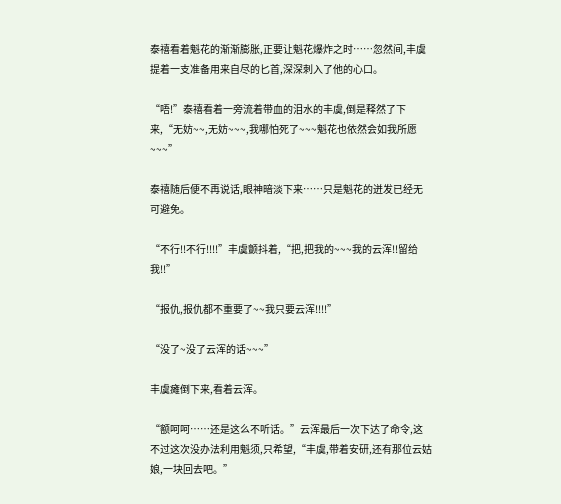泰禧看着魁花的渐渐膨胀,正要让魁花爆炸之时……忽然间,丰虞提着一支准备用来自尽的匕首,深深刺入了他的心口。

“唔!”泰禧看着一旁流着带血的泪水的丰虞,倒是释然了下来,“无妨~~,无妨~~~,我哪怕死了~~~魁花也依然会如我所愿~~~”

泰禧随后便不再说话,眼神暗淡下来……只是魁花的迸发已经无可避免。

“不行!!不行!!!!”丰虞颤抖着,“把,把我的~~~我的云浑!!留给我!!”

“报仇,报仇都不重要了~~我只要云浑!!!!”

“没了~没了云浑的话~~~”

丰虞瘫倒下来,看着云浑。

“额呵呵……还是这么不听话。”云浑最后一次下达了命令,这不过这次没办法利用魁须,只希望,“丰虞,带着安研,还有那位云姑娘,一块回去吧。”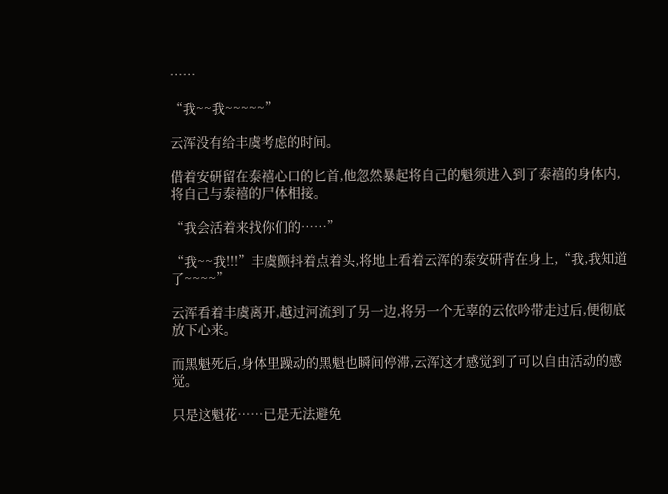……

“我~~我~~~~~”

云浑没有给丰虞考虑的时间。

借着安研留在泰禧心口的匕首,他忽然暴起将自己的魁须进入到了泰禧的身体内,将自己与泰禧的尸体相接。

“我会活着来找你们的……”

“我~~我!!!”丰虞颤抖着点着头,将地上看着云浑的泰安研背在身上,“我,我知道了~~~~”

云浑看着丰虞离开,越过河流到了另一边,将另一个无辜的云依吟带走过后,便彻底放下心来。

而黑魁死后,身体里躁动的黑魁也瞬间停滞,云浑这才感觉到了可以自由活动的感觉。

只是这魁花……已是无法避免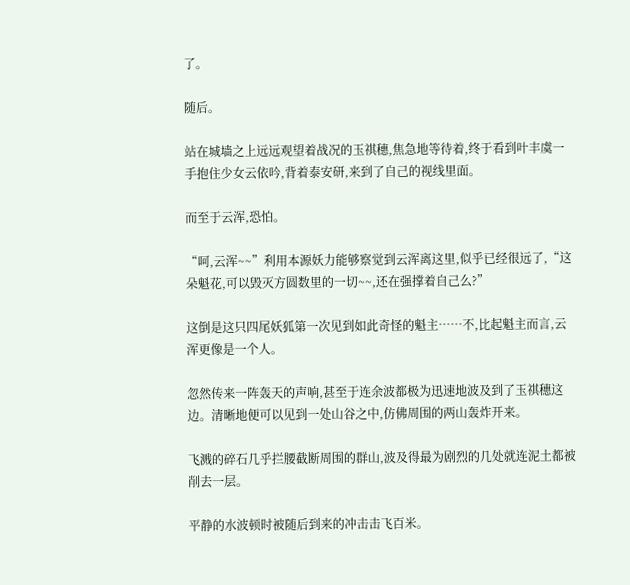了。

随后。

站在城墙之上远远观望着战况的玉祺穗,焦急地等待着,终于看到叶丰虞一手抱住少女云依吟,背着泰安研,来到了自己的视线里面。

而至于云浑,恐怕。

“呵,云浑~~”利用本源妖力能够察觉到云浑离这里,似乎已经很远了,“这朵魁花,可以毁灭方圆数里的一切~~,还在强撑着自己么?”

这倒是这只四尾妖狐第一次见到如此奇怪的魁主……不,比起魁主而言,云浑更像是一个人。

忽然传来一阵轰天的声响,甚至于连余波都极为迅速地波及到了玉祺穗这边。清晰地便可以见到一处山谷之中,仿佛周围的两山轰炸开来。

飞溅的碎石几乎拦腰截断周围的群山,波及得最为剧烈的几处就连泥土都被削去一层。

平静的水波顿时被随后到来的冲击击飞百米。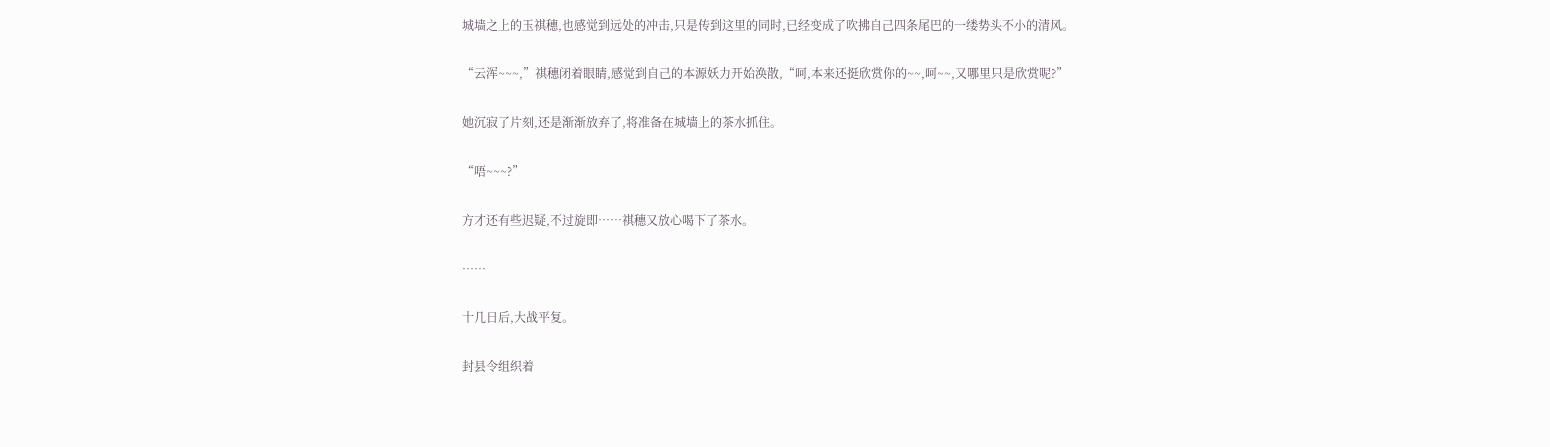城墙之上的玉祺穗,也感觉到远处的冲击,只是传到这里的同时,已经变成了吹拂自己四条尾巴的一缕势头不小的清风。

“云浑~~~,”祺穗闭着眼睛,感觉到自己的本源妖力开始涣散,“呵,本来还挺欣赏你的~~,呵~~,又哪里只是欣赏呢?”

她沉寂了片刻,还是渐渐放弃了,将准备在城墙上的茶水抓住。

“唔~~~?”

方才还有些迟疑,不过旋即……祺穗又放心喝下了茶水。

……

十几日后,大战平复。

封县令组织着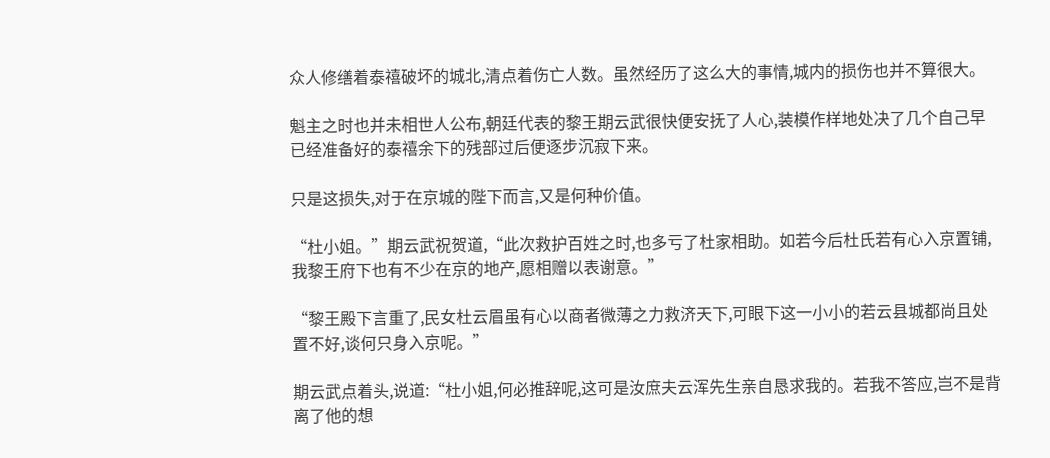众人修缮着泰禧破坏的城北,清点着伤亡人数。虽然经历了这么大的事情,城内的损伤也并不算很大。

魁主之时也并未相世人公布,朝廷代表的黎王期云武很快便安抚了人心,装模作样地处决了几个自己早已经准备好的泰禧余下的残部过后便逐步沉寂下来。

只是这损失,对于在京城的陛下而言,又是何种价值。

“杜小姐。”期云武祝贺道,“此次救护百姓之时,也多亏了杜家相助。如若今后杜氏若有心入京置铺,我黎王府下也有不少在京的地产,愿相赠以表谢意。”

“黎王殿下言重了,民女杜云眉虽有心以商者微薄之力救济天下,可眼下这一小小的若云县城都尚且处置不好,谈何只身入京呢。”

期云武点着头,说道:“杜小姐,何必推辞呢,这可是汝庶夫云浑先生亲自恳求我的。若我不答应,岂不是背离了他的想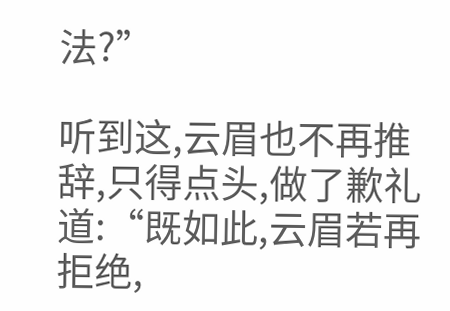法?”

听到这,云眉也不再推辞,只得点头,做了歉礼道:“既如此,云眉若再拒绝,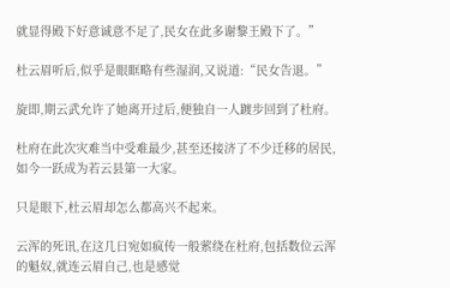就显得殿下好意诚意不足了,民女在此多谢黎王殿下了。”

杜云眉听后,似乎是眼眶略有些湿润,又说道:“民女告退。”

旋即,期云武允许了她离开过后,便独自一人踱步回到了杜府。

杜府在此次灾难当中受难最少,甚至还接济了不少迁移的居民,如今一跃成为若云县第一大家。

只是眼下,杜云眉却怎么都高兴不起来。

云浑的死讯,在这几日宛如疯传一般萦绕在杜府,包括数位云浑的魁奴,就连云眉自己,也是感觉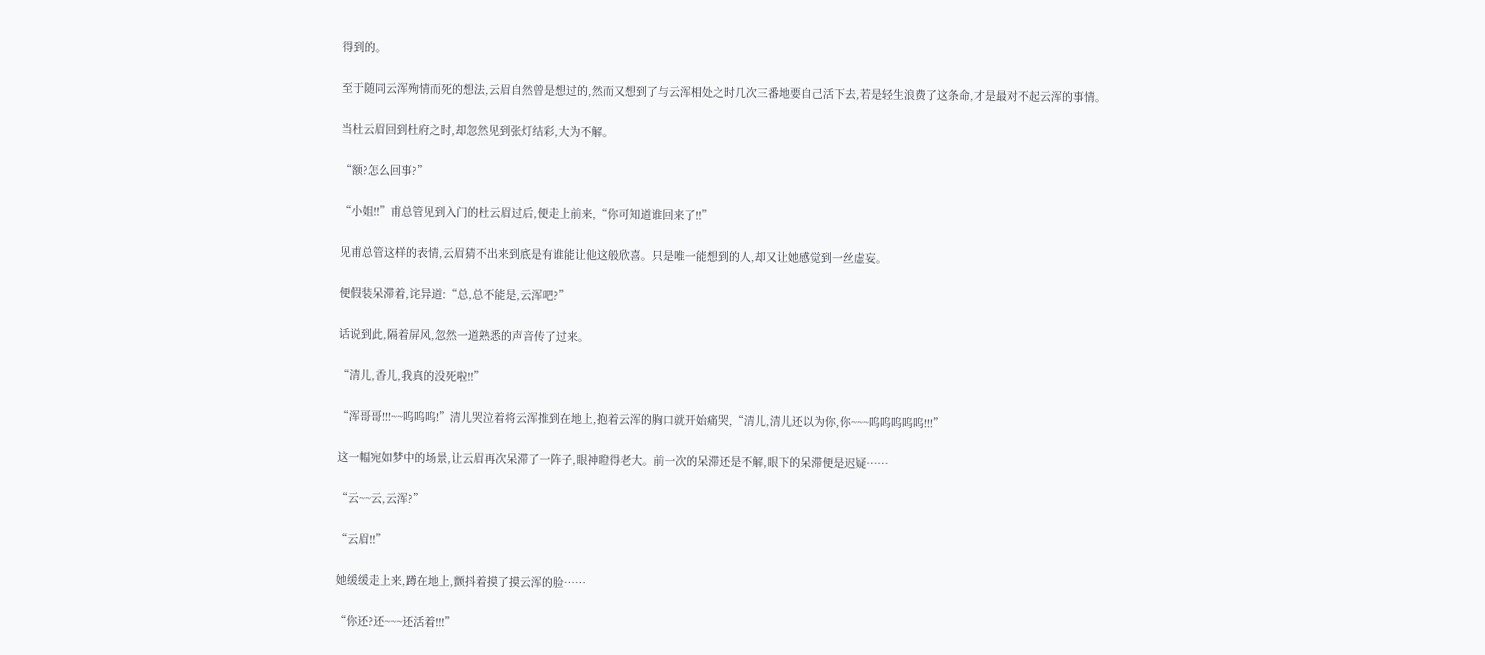得到的。

至于随同云浑殉情而死的想法,云眉自然曾是想过的,然而又想到了与云浑相处之时几次三番地要自己活下去,若是轻生浪费了这条命,才是最对不起云浑的事情。

当杜云眉回到杜府之时,却忽然见到张灯结彩,大为不解。

“额?怎么回事?”

“小姐!!”甫总管见到入门的杜云眉过后,便走上前来,“你可知道谁回来了!!”

见甫总管这样的表情,云眉猜不出来到底是有谁能让他这般欣喜。只是唯一能想到的人,却又让她感觉到一丝虚妄。

便假装呆滞着,诧异道:“总,总不能是,云浑吧?”

话说到此,隔着屏风,忽然一道熟悉的声音传了过来。

“清儿,香儿,我真的没死啦!!”

“浑哥哥!!!~~呜呜呜!”清儿哭泣着将云浑推到在地上,抱着云浑的胸口就开始痛哭,“清儿,清儿还以为你,你~~~呜呜呜呜呜!!!”

这一幅宛如梦中的场景,让云眉再次呆滞了一阵子,眼神瞪得老大。前一次的呆滞还是不解,眼下的呆滞便是迟疑……

“云~~云,云浑?”

“云眉!!”

她缓缓走上来,蹲在地上,颤抖着摸了摸云浑的脸……

“你还?还~~~还活着!!!”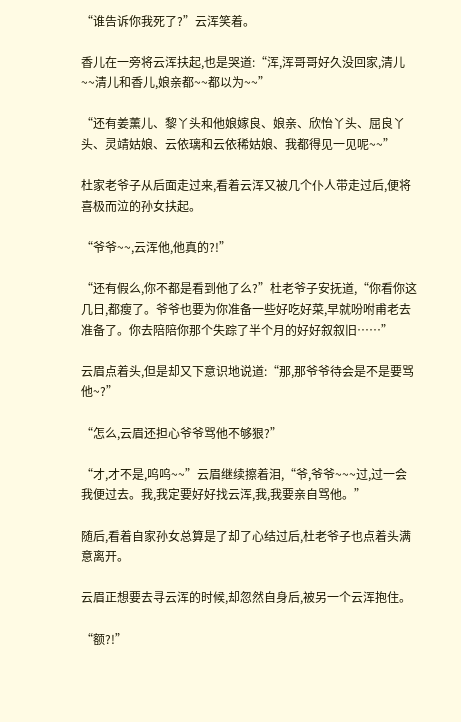“谁告诉你我死了?”云浑笑着。

香儿在一旁将云浑扶起,也是哭道:“浑,浑哥哥好久没回家,清儿~~清儿和香儿,娘亲都~~都以为~~”

“还有姜薰儿、黎丫头和他娘嫁良、娘亲、欣怡丫头、屈良丫头、灵靖姑娘、云依璃和云依稀姑娘、我都得见一见呢~~”

杜家老爷子从后面走过来,看着云浑又被几个仆人带走过后,便将喜极而泣的孙女扶起。

“爷爷~~,云浑他,他真的?!”

“还有假么,你不都是看到他了么?”杜老爷子安抚道,“你看你这几日,都瘦了。爷爷也要为你准备一些好吃好菜,早就吩咐甫老去准备了。你去陪陪你那个失踪了半个月的好好叙叙旧……”

云眉点着头,但是却又下意识地说道:“那,那爷爷待会是不是要骂他~?”

“怎么,云眉还担心爷爷骂他不够狠?”

“才,才不是,呜呜~~”云眉继续擦着泪,“爷,爷爷~~~过,过一会我便过去。我,我定要好好找云浑,我,我要亲自骂他。”

随后,看着自家孙女总算是了却了心结过后,杜老爷子也点着头满意离开。

云眉正想要去寻云浑的时候,却忽然自身后,被另一个云浑抱住。

“额?!”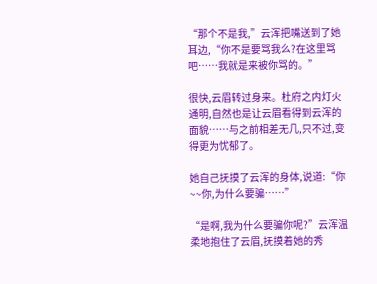“那个不是我,”云浑把嘴送到了她耳边,“你不是要骂我么?在这里骂吧……我就是来被你骂的。”

很快,云眉转过身来。杜府之内灯火通明,自然也是让云眉看得到云浑的面貌……与之前相差无几,只不过,变得更为忧郁了。

她自己抚摸了云浑的身体,说道:“你~~你,为什么要骗……”

“是啊,我为什么要骗你呢?”云浑温柔地抱住了云眉,抚摸着她的秀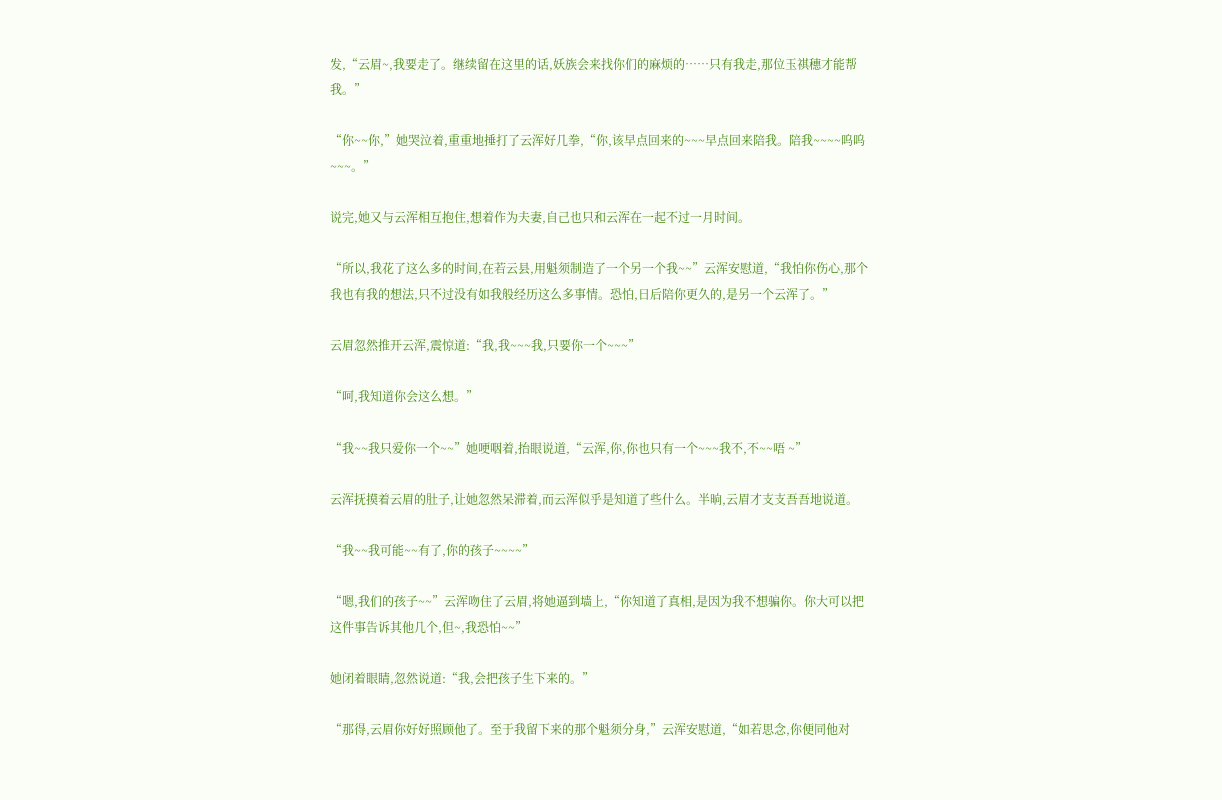发,“云眉~,我要走了。继续留在这里的话,妖族会来找你们的麻烦的……只有我走,那位玉祺穗才能帮我。”

“你~~你,”她哭泣着,重重地捶打了云浑好几拳,“你,该早点回来的~~~早点回来陪我。陪我~~~~呜呜~~~。”

说完,她又与云浑相互抱住,想着作为夫妻,自己也只和云浑在一起不过一月时间。

“所以,我花了这么多的时间,在若云县,用魁须制造了一个另一个我~~”云浑安慰道,“我怕你伤心,那个我也有我的想法,只不过没有如我般经历这么多事情。恐怕,日后陪你更久的,是另一个云浑了。”

云眉忽然推开云浑,震惊道:“我,我~~~我,只要你一个~~~”

“呵,我知道你会这么想。”

“我~~我只爱你一个~~”她哽咽着,抬眼说道,“云浑,你,你也只有一个~~~我不,不~~唔 ~”

云浑抚摸着云眉的肚子,让她忽然呆滞着,而云浑似乎是知道了些什么。半晌,云眉才支支吾吾地说道。

“我~~我可能~~有了,你的孩子~~~~”

“嗯,我们的孩子~~”云浑吻住了云眉,将她逼到墙上,“你知道了真相,是因为我不想骗你。你大可以把这件事告诉其他几个,但~,我恐怕~~”

她闭着眼睛,忽然说道:“我,会把孩子生下来的。”

“那得,云眉你好好照顾他了。至于我留下来的那个魁须分身,”云浑安慰道,“如若思念,你便同他对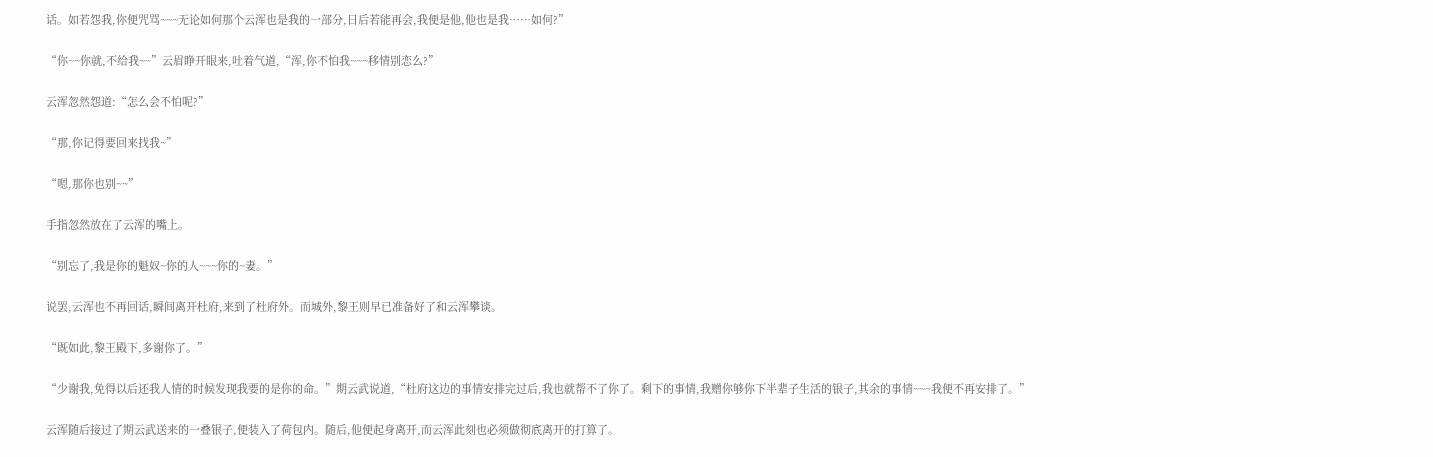话。如若怨我,你便咒骂~~~无论如何那个云浑也是我的一部分,日后若能再会,我便是他,他也是我……如何?”

“你~~你就,不给我~~”云眉睁开眼来,吐着气道,“浑,你不怕我~~~移情别恋么?”

云浑忽然怨道:“怎么会不怕呢?”

“那,你记得要回来找我~”

“嗯,那你也别~~”

手指忽然放在了云浑的嘴上。

“别忘了,我是你的魁奴~你的人~~~你的~妻。”

说罢,云浑也不再回话,瞬间离开杜府,来到了杜府外。而城外,黎王则早已准备好了和云浑攀谈。

“既如此,黎王殿下,多谢你了。”

“少谢我,免得以后还我人情的时候发现我要的是你的命。”期云武说道,“杜府这边的事情安排完过后,我也就帮不了你了。剩下的事情,我赠你够你下半辈子生活的银子,其余的事情~~~我便不再安排了。”

云浑随后接过了期云武送来的一叠银子,便装入了荷包内。随后,他便起身离开,而云浑此刻也必须做彻底离开的打算了。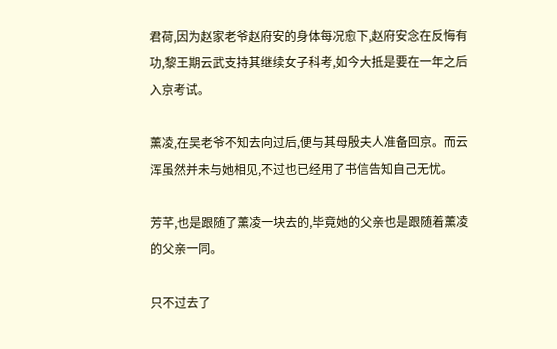君荷,因为赵家老爷赵府安的身体每况愈下,赵府安念在反悔有功,黎王期云武支持其继续女子科考,如今大抵是要在一年之后入京考试。

薰凌,在吴老爷不知去向过后,便与其母殷夫人准备回京。而云浑虽然并未与她相见,不过也已经用了书信告知自己无忧。

芳芊,也是跟随了薰凌一块去的,毕竟她的父亲也是跟随着薰凌的父亲一同。

只不过去了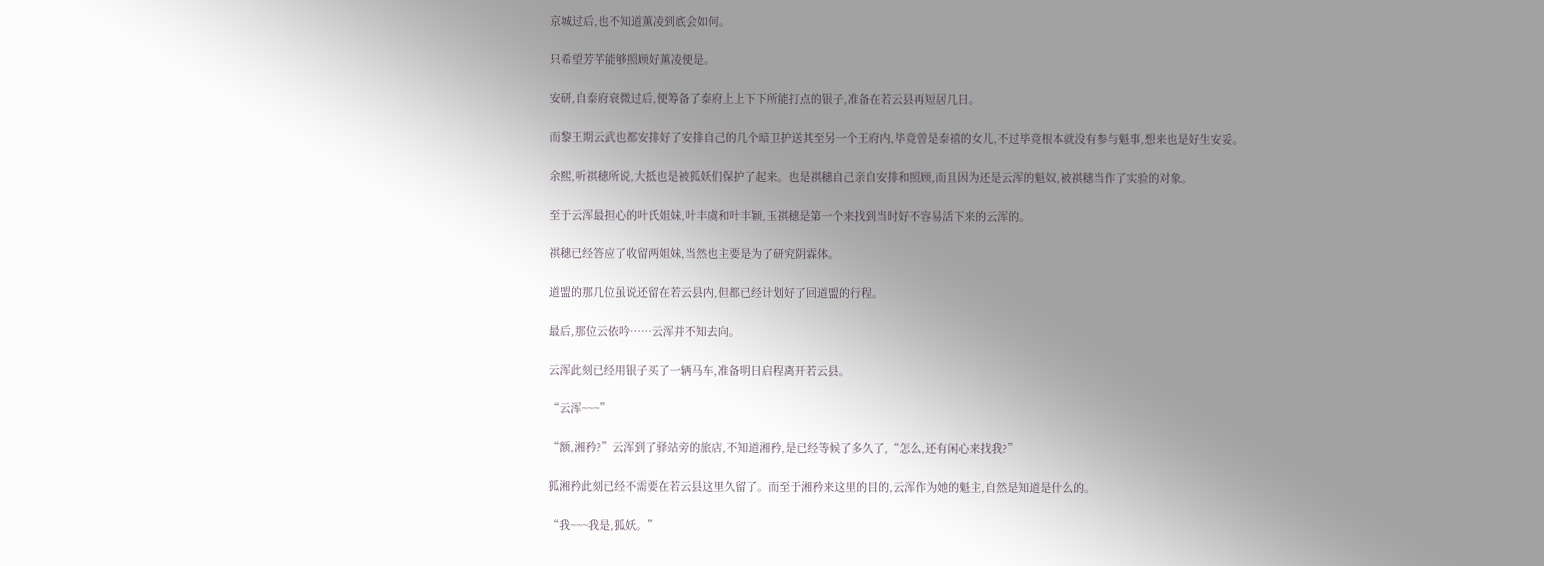京城过后,也不知道薰凌到底会如何。

只希望芳芊能够照顾好薰凌便是。

安研,自泰府衰微过后,便筹备了泰府上上下下所能打点的银子,准备在若云县再短居几日。

而黎王期云武也都安排好了安排自己的几个暗卫护送其至另一个王府内,毕竟曾是泰禧的女儿,不过毕竟根本就没有参与魁事,想来也是好生安妥。

余熙,听祺穗所说,大抵也是被狐妖们保护了起来。也是祺穗自己亲自安排和照顾,而且因为还是云浑的魁奴,被祺穗当作了实验的对象。

至于云浑最担心的叶氏姐妹,叶丰虞和叶丰颖,玉祺穗是第一个来找到当时好不容易活下来的云浑的。

祺穗已经答应了收留两姐妹,当然也主要是为了研究阴霖体。

道盟的那几位虽说还留在若云县内,但都已经计划好了回道盟的行程。

最后,那位云依吟……云浑并不知去向。

云浑此刻已经用银子买了一辆马车,准备明日启程离开若云县。

“云浑~~~”

“额,湘矜?”云浑到了驿站旁的旅店,不知道湘矜,是已经等候了多久了,“怎么,还有闲心来找我?”

狐湘矜此刻已经不需要在若云县这里久留了。而至于湘矜来这里的目的,云浑作为她的魁主,自然是知道是什么的。

“我~~~我是,狐妖。”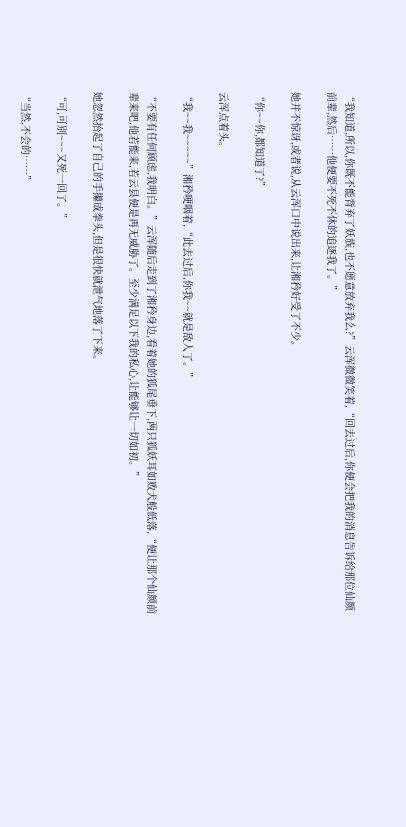“我知道,所以,你既不能背弃了妖族,也不愿意放弃我么?”云浑微微笑着,“回去过后,你便会把我的消息告诉给那位仙颜前辈,然后……他便要不死不休的追逐我了。”

她并不惊讶,或者说,从云浑口中说出来,让湘矜好受了不少。

“你~~你,都知道了?”

云浑点着头。

“我~~我~~~~~”湘矜哽咽着,“此去过后,你我~~就是敌人了。”

“不要有任何顾虑,我明白。”云浑随后走到了湘矜身边,看着她的狐尾垂下,两只狐妖耳如败犬般低落,“便让那个仙颜前辈来吧,他若能来,若云县便是再无威胁了。至少满足以下我的私心,让能够让一切如初。”

她忽然抬起了自己的手攥成拳头,但是很快就泄气地落了下来。

“可,可别~~~又死一回了。”

“当然,不会的……”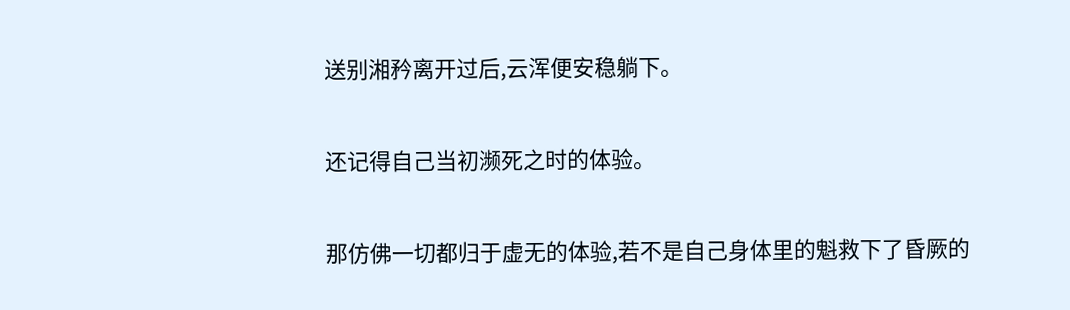送别湘矜离开过后,云浑便安稳躺下。

还记得自己当初濒死之时的体验。

那仿佛一切都归于虚无的体验,若不是自己身体里的魁救下了昏厥的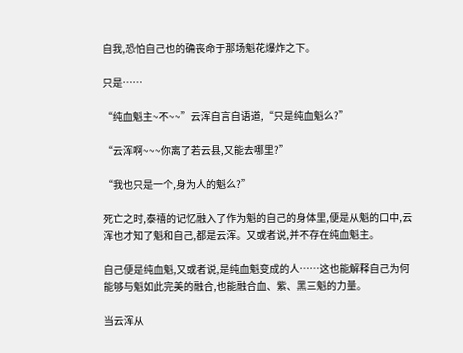自我,恐怕自己也的确丧命于那场魁花爆炸之下。

只是……

“纯血魁主~不~~”云浑自言自语道,“只是纯血魁么?”

“云浑啊~~~你离了若云县,又能去哪里?”

“我也只是一个,身为人的魁么?”

死亡之时,泰禧的记忆融入了作为魁的自己的身体里,便是从魁的口中,云浑也才知了魁和自己,都是云浑。又或者说,并不存在纯血魁主。

自己便是纯血魁,又或者说,是纯血魁变成的人……这也能解释自己为何能够与魁如此完美的融合,也能融合血、紫、黑三魁的力量。

当云浑从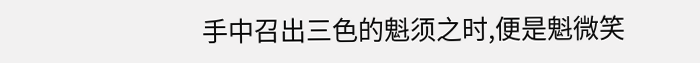手中召出三色的魁须之时,便是魁微笑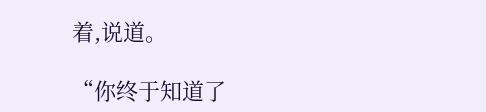着,说道。

“你终于知道了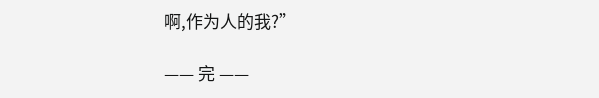啊,作为人的我?”

—— 完 ——